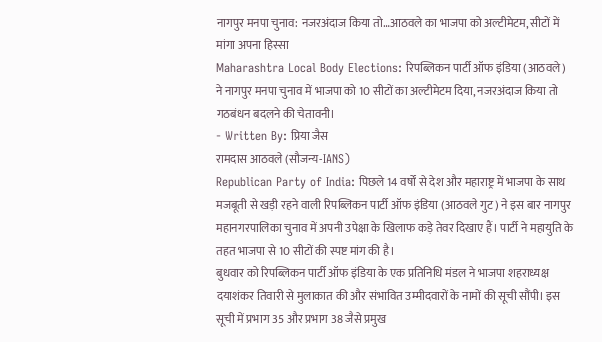नागपुर मनपा चुनाव: नजरअंदाज किया तो…आठवले का भाजपा को अल्टीमेटम, सीटों में मांगा अपना हिस्सा
Maharashtra Local Body Elections: रिपब्लिकन पार्टी ऑफ इंडिया (आठवले) ने नागपुर मनपा चुनाव में भाजपा को 10 सीटों का अल्टीमेटम दिया, नजरअंदाज किया तो गठबंधन बदलने की चेतावनी।
- Written By: प्रिया जैस
रामदास आठवले (सौजन्य-IANS)
Republican Party of India: पिछले 14 वर्षों से देश और महाराष्ट्र में भाजपा के साथ मजबूती से खड़ी रहने वाली रिपब्लिकन पार्टी ऑफ इंडिया (आठवले गुट) ने इस बार नागपुर महानगरपालिका चुनाव में अपनी उपेक्षा के खिलाफ कड़े तेवर दिखाए हैं। पार्टी ने महायुति के तहत भाजपा से 10 सीटों की स्पष्ट मांग की है।
बुधवार को रिपब्लिकन पार्टी ऑफ इंडिया के एक प्रतिनिधि मंडल ने भाजपा शहराध्यक्ष दयाशंकर तिवारी से मुलाकात की और संभावित उम्मीदवारों के नामों की सूची सौंपी। इस सूची में प्रभाग 35 और प्रभाग 38 जैसे प्रमुख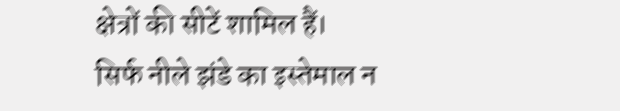क्षेत्रों की सीटें शामिल हैं।
सिर्फ नीले झंडे का इस्तेमाल न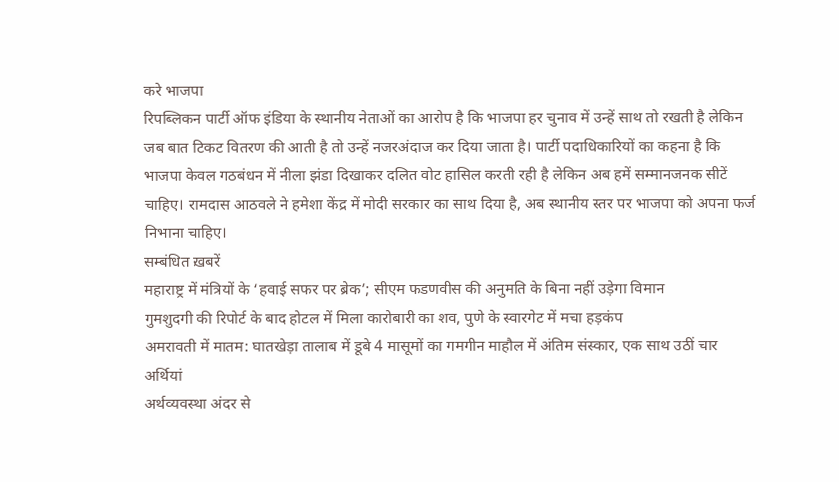करे भाजपा
रिपब्लिकन पार्टी ऑफ इंडिया के स्थानीय नेताओं का आरोप है कि भाजपा हर चुनाव में उन्हें साथ तो रखती है लेकिन जब बात टिकट वितरण की आती है तो उन्हें नजरअंदाज कर दिया जाता है। पार्टी पदाधिकारियों का कहना है कि भाजपा केवल गठबंधन में नीला झंडा दिखाकर दलित वोट हासिल करती रही है लेकिन अब हमें सम्मानजनक सीटें चाहिए। रामदास आठवले ने हमेशा केंद्र में मोदी सरकार का साथ दिया है, अब स्थानीय स्तर पर भाजपा को अपना फर्ज निभाना चाहिए।
सम्बंधित ख़बरें
महाराष्ट्र में मंत्रियों के ‘हवाई सफर पर ब्रेक’; सीएम फडणवीस की अनुमति के बिना नहीं उड़ेगा विमान
गुमशुदगी की रिपोर्ट के बाद होटल में मिला कारोबारी का शव, पुणे के स्वारगेट में मचा हड़कंप
अमरावती में मातम: घातखेड़ा तालाब में डूबे 4 मासूमों का गमगीन माहौल में अंतिम संस्कार, एक साथ उठीं चार अर्थियां
अर्थव्यवस्था अंदर से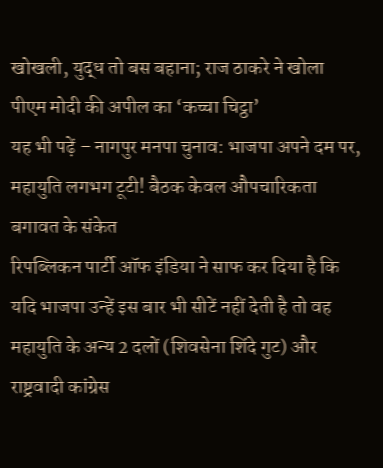खोखली, युद्ध तो बस बहाना; राज ठाकरे ने खोला पीएम मोदी की अपील का ‘कच्चा चिट्ठा’
यह भी पढ़ें – नागपुर मनपा चुनाव: भाजपा अपने दम पर, महायुति लगभग टूटी! बैठक केवल औपचारिकता
बगावत के संकेत
रिपब्लिकन पार्टी ऑफ इंडिया ने साफ कर दिया है कि यदि भाजपा उन्हें इस बार भी सीटें नहीं देती है तो वह महायुति के अन्य 2 दलों (शिवसेना शिंदे गुट) और राष्ट्रवादी कांग्रेस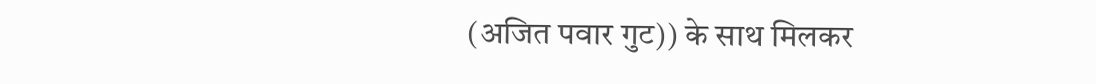(अजित पवार गुट)) के साथ मिलकर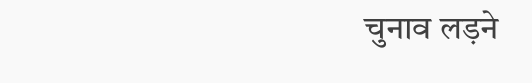चुनाव लड़ने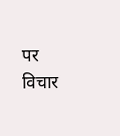पर विचार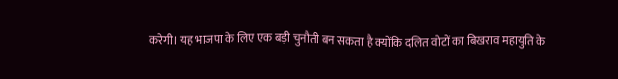करेगी। यह भाजपा के लिए एक बड़ी चुनौती बन सकता है क्योंकि दलित वोटों का बिखराव महायुति के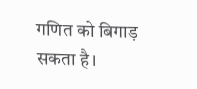गणित को बिगाड़ सकता है।